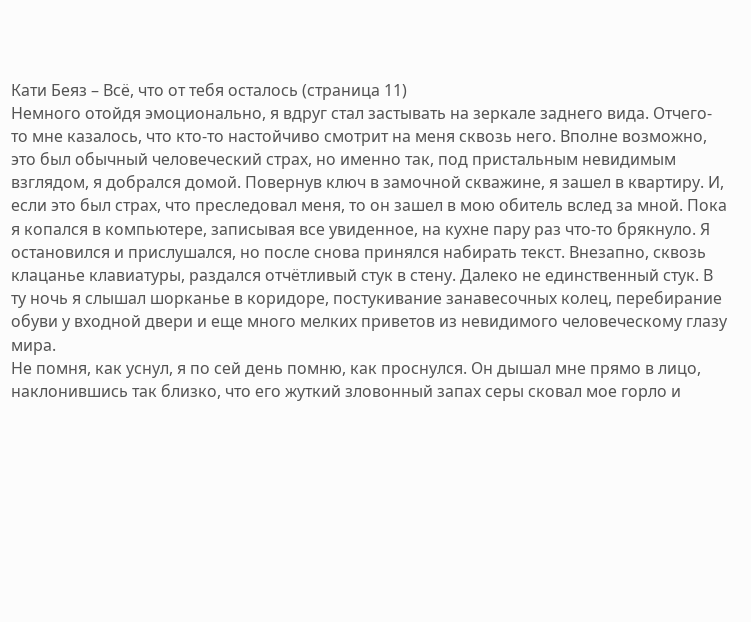Кати Беяз – Всё, что от тебя осталось (страница 11)
Немного отойдя эмоционально, я вдруг стал застывать на зеркале заднего вида. Отчего-то мне казалось, что кто-то настойчиво смотрит на меня сквозь него. Вполне возможно, это был обычный человеческий страх, но именно так, под пристальным невидимым взглядом, я добрался домой. Повернув ключ в замочной скважине, я зашел в квартиру. И, если это был страх, что преследовал меня, то он зашел в мою обитель вслед за мной. Пока я копался в компьютере, записывая все увиденное, на кухне пару раз что-то брякнуло. Я остановился и прислушался, но после снова принялся набирать текст. Внезапно, сквозь клацанье клавиатуры, раздался отчётливый стук в стену. Далеко не единственный стук. В ту ночь я слышал шорканье в коридоре, постукивание занавесочных колец, перебирание обуви у входной двери и еще много мелких приветов из невидимого человеческому глазу мира.
Не помня, как уснул, я по сей день помню, как проснулся. Он дышал мне прямо в лицо, наклонившись так близко, что его жуткий зловонный запах серы сковал мое горло и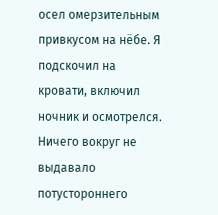осел омерзительным привкусом на нёбе. Я подскочил на кровати, включил ночник и осмотрелся. Ничего вокруг не выдавало потустороннего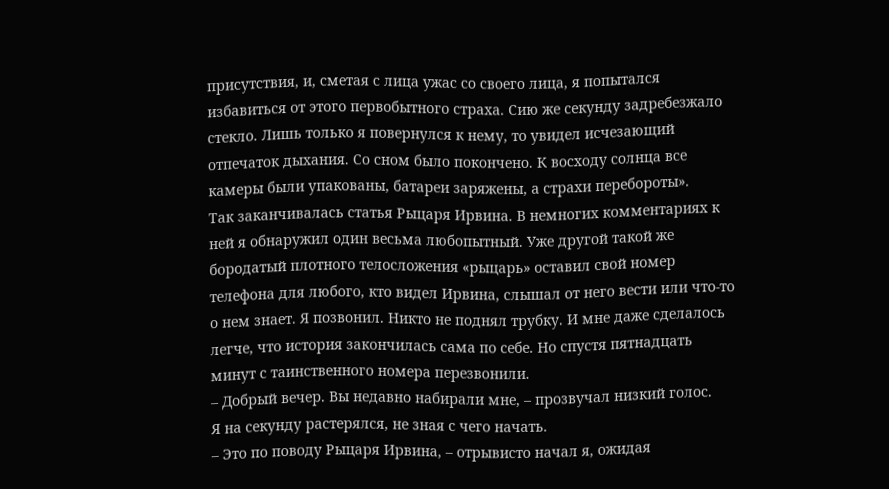присутствия, и, сметая с лица ужас со своего лица, я попытался избавиться от этого первобытного страха. Сию же секунду задребезжало стекло. Лишь только я повернулся к нему, то увидел исчезающий отпечаток дыхания. Со сном было покончено. К восходу солнца все камеры были упакованы, батареи заряжены, а страхи перебороты».
Так заканчивалась статья Рыцаря Ирвина. В немногих комментариях к ней я обнаружил один весьма любопытный. Уже другой такой же бородатый плотного телосложения «рыцарь» оставил свой номер телефона для любого, кто видел Ирвина, слышал от него вести или что-то о нем знает. Я позвонил. Никто не поднял трубку. И мне даже сделалось легче, что история закончилась сама по себе. Но спустя пятнадцать минут с таинственного номера перезвонили.
– Добрый вечер. Вы недавно набирали мне, – прозвучал низкий голос.
Я на секунду растерялся, не зная с чего начать.
– Это по поводу Рыцаря Ирвина, – отрывисто начал я, ожидая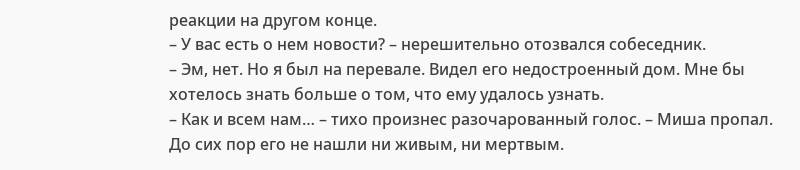реакции на другом конце.
– У вас есть о нем новости? – нерешительно отозвался собеседник.
– Эм, нет. Но я был на перевале. Видел его недостроенный дом. Мне бы хотелось знать больше о том, что ему удалось узнать.
– Как и всем нам… – тихо произнес разочарованный голос. – Миша пропал. До сих пор его не нашли ни живым, ни мертвым.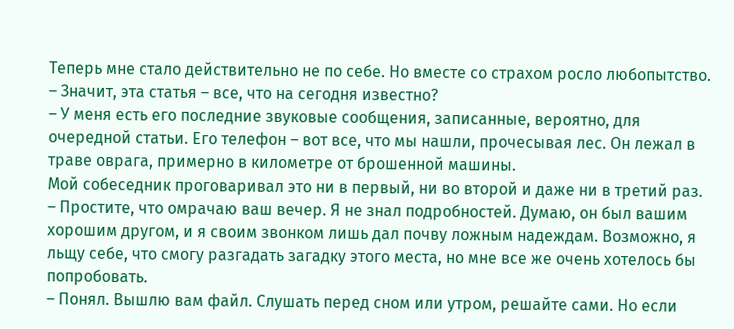Теперь мне стало действительно не по себе. Но вместе со страхом росло любопытство.
– Значит, эта статья – все, что на сегодня известно?
– У меня есть его последние звуковые сообщения, записанные, вероятно, для очередной статьи. Его телефон – вот все, что мы нашли, прочесывая лес. Он лежал в траве оврага, примерно в километре от брошенной машины.
Мой собеседник проговаривал это ни в первый, ни во второй и даже ни в третий раз.
– Простите, что омрачаю ваш вечер. Я не знал подробностей. Думаю, он был вашим хорошим другом, и я своим звонком лишь дал почву ложным надеждам. Возможно, я льщу себе, что смогу разгадать загадку этого места, но мне все же очень хотелось бы попробовать.
– Понял. Вышлю вам файл. Слушать перед сном или утром, решайте сами. Но если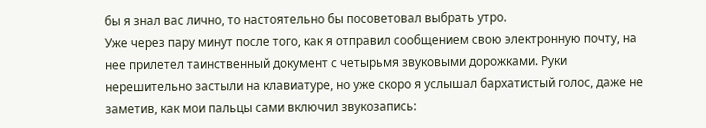бы я знал вас лично, то настоятельно бы посоветовал выбрать утро.
Уже через пару минут после того, как я отправил сообщением свою электронную почту, на нее прилетел таинственный документ с четырьмя звуковыми дорожками. Руки нерешительно застыли на клавиатуре, но уже скоро я услышал бархатистый голос, даже не заметив, как мои пальцы сами включил звукозапись: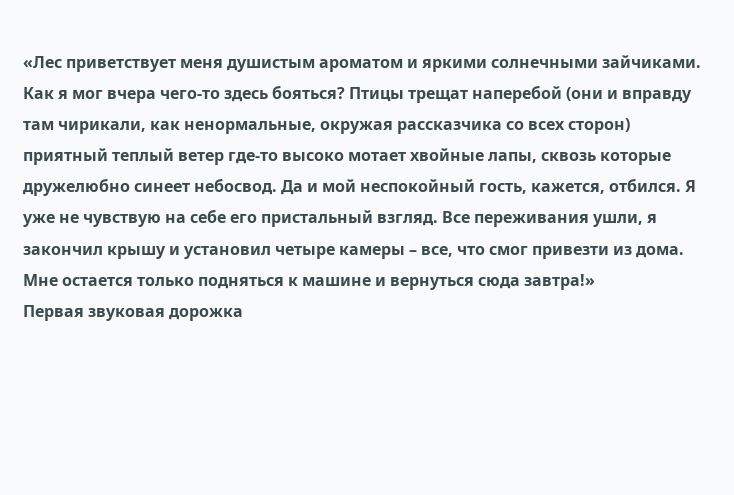«Лес приветствует меня душистым ароматом и яркими солнечными зайчиками. Как я мог вчера чего-то здесь бояться? Птицы трещат наперебой (они и вправду там чирикали, как ненормальные, окружая рассказчика со всех сторон) приятный теплый ветер где-то высоко мотает хвойные лапы, сквозь которые дружелюбно синеет небосвод. Да и мой неспокойный гость, кажется, отбился. Я уже не чувствую на себе его пристальный взгляд. Все переживания ушли, я закончил крышу и установил четыре камеры – все, что смог привезти из дома. Мне остается только подняться к машине и вернуться сюда завтра!»
Первая звуковая дорожка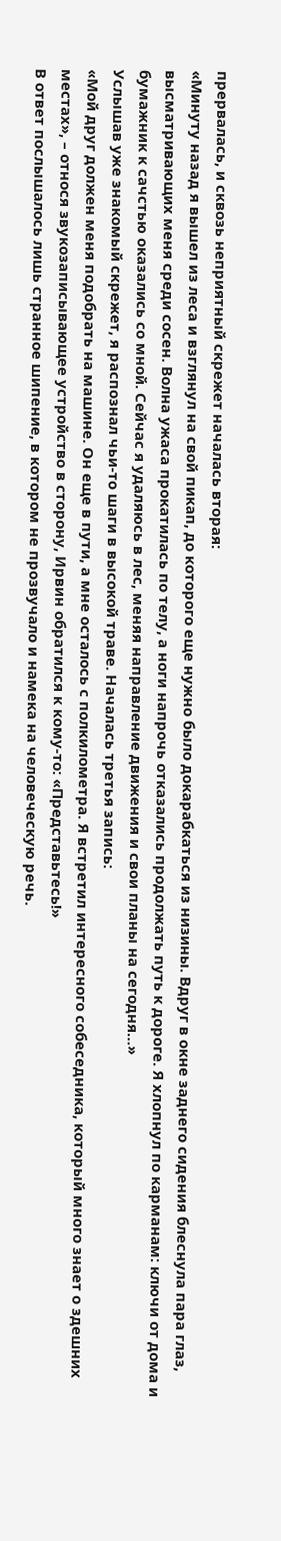прервалась, и сквозь неприятный скрежет началась вторая:
«Минуту назад я вышел из леса и взглянул на свой пикап, до которого еще нужно было докарабкаться из низины. Вдруг в окне заднего сидения блеснула пара глаз, высматривающих меня среди сосен. Волна ужаса прокатилась по телу, а ноги напрочь отказались продолжать путь к дороге. Я хлопнул по карманам: ключи от дома и бумажник к сачстью оказались со мной. Сейчас я удаляюсь в лес, меняя направление движения и свои планы на сегодня…»
Услышав уже знакомый скрежет, я распознал чьи-то шаги в высокой траве. Началась третья запись:
«Мой друг должен меня подобрать на машине. Он еще в пути, а мне осталось с полкилометра. Я встретил интересного собеседника, который много знает о здешних местах», – относя звукозаписывающее устройство в сторону, Ирвин обратился к кому-то: «Представьтесь!»
В ответ послышалось лишь странное шипение, в котором не прозвучало и намека на человеческую речь.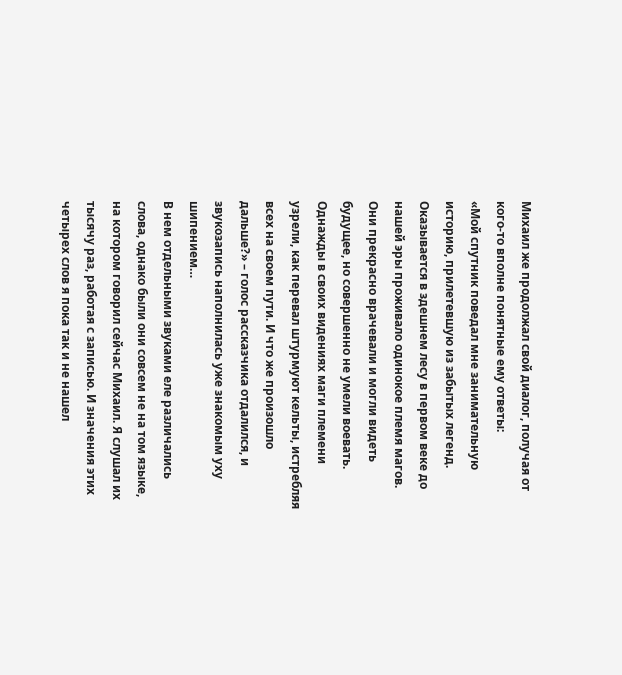Михаил же продолжал свой диалог, получая от кого-то вполне понятные ему ответы:
«Мой спутник поведал мне занимательную историю, прилетевшую из забытых легенд. Оказывается в здешнем лесу в первом веке до нашей эры проживало одинокое племя магов. Они прекрасно врачевали и могли видеть будущее, но совершенно не умели воевать. Однажды в своих видениях маги племени узрели, как перевал штурмуют кельты, истребляя всех на своем пути. И что же произошло дальше?» – голос рассказчика отдалился, и звукозапись наполнилась уже знакомым уху шипением…
В нем отдельными звуками еле различались слова, однако были они совсем не на том языке, на котором говорил сейчас Михаил. Я слушал их тысячу раз, работая с записью. И значения этих четырех слов я пока так и не нашел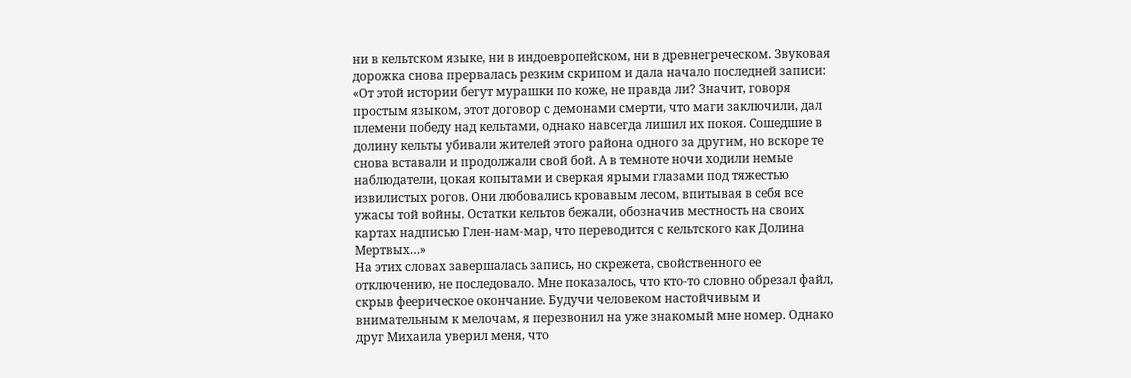ни в кельтском языке, ни в индоевропейском, ни в древнегреческом. Звуковая дорожка снова прервалась резким скрипом и дала начало последней записи:
«От этой истории бегут мурашки по коже, не правда ли? Значит, говоря простым языком, этот договор с демонами смерти, что маги заключили, дал племени победу над кельтами, однако навсегда лишил их покоя. Сошедшие в долину кельты убивали жителей этого района одного за другим, но вскоре те снова вставали и продолжали свой бой. А в темноте ночи ходили немые наблюдатели, цокая копытами и сверкая ярыми глазами под тяжестью извилистых рогов. Они любовались кровавым лесом, впитывая в себя все ужасы той войны. Остатки кельтов бежали, обозначив местность на своих картах надписью Глен-нам-мар, что переводится с кельтского как Долина Мертвых…»
На этих словах завершалась запись, но скрежета, свойственного ее отключению, не последовало. Мне показалось, что кто-то словно обрезал файл, скрыв феерическое окончание. Будучи человеком настойчивым и внимательным к мелочам, я перезвонил на уже знакомый мне номер. Однако друг Михаила уверил меня, что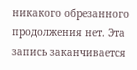никакого обрезанного продолжения нет. Эта запись заканчивается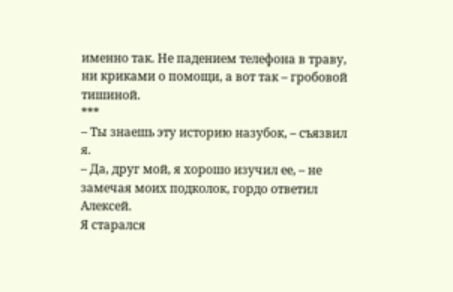именно так. Не падением телефона в траву, ни криками о помощи, а вот так – гробовой тишиной.
***
– Ты знаешь эту историю назубок, – съязвил я.
– Да, друг мой, я хорошо изучил ее, – не замечая моих подколок, гордо ответил Алексей.
Я старался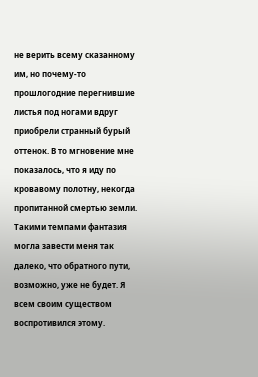не верить всему сказанному им, но почему-то прошлогодние перегнившие листья под ногами вдруг приобрели странный бурый оттенок. В то мгновение мне показалось, что я иду по кровавому полотну, некогда пропитанной смертью земли. Такими темпами фантазия могла завести меня так далеко, что обратного пути, возможно, уже не будет. Я всем своим существом воспротивился этому.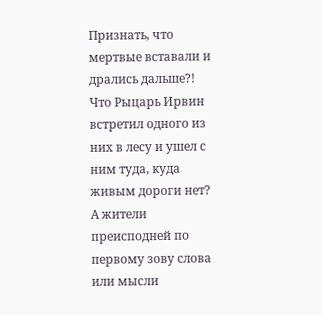Признать, что мертвые вставали и дрались дальше?! Что Рыцарь Ирвин встретил одного из них в лесу и ушел с ним туда, куда живым дороги нет? А жители преисподней по первому зову слова или мысли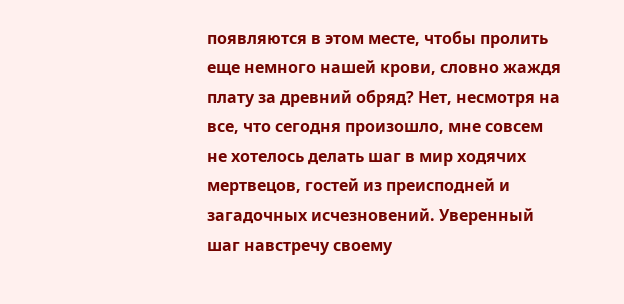появляются в этом месте, чтобы пролить еще немного нашей крови, словно жаждя плату за древний обряд? Нет, несмотря на все, что сегодня произошло, мне совсем не хотелось делать шаг в мир ходячих мертвецов, гостей из преисподней и загадочных исчезновений. Уверенный шаг навстречу своему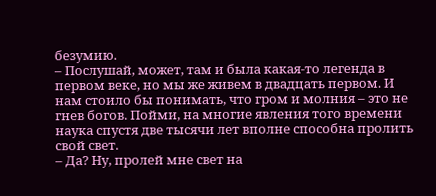безумию.
– Послушай, может, там и была какая-то легенда в первом веке, но мы же живем в двадцать первом. И нам стоило бы понимать, что гром и молния – это не гнев богов. Пойми, на многие явления того времени наука спустя две тысячи лет вполне способна пролить свой свет.
– Да? Ну, пролей мне свет на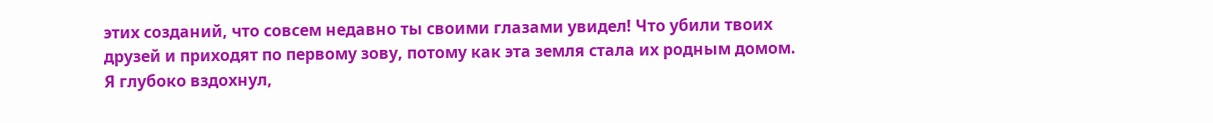этих созданий, что совсем недавно ты своими глазами увидел! Что убили твоих друзей и приходят по первому зову, потому как эта земля стала их родным домом.
Я глубоко вздохнул,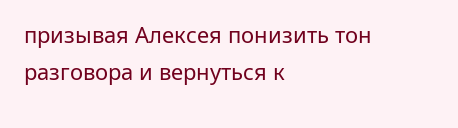призывая Алексея понизить тон разговора и вернуться к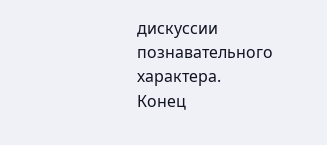дискуссии познавательного характера.
Конец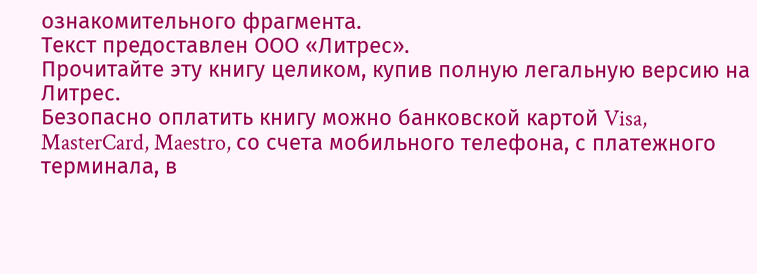ознакомительного фрагмента.
Текст предоставлен ООО «Литрес».
Прочитайте эту книгу целиком, купив полную легальную версию на Литрес.
Безопасно оплатить книгу можно банковской картой Visa, MasterCard, Maestro, со счета мобильного телефона, с платежного терминала, в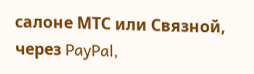салоне МТС или Связной, через PayPal,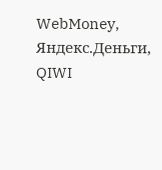WebMoney, Яндекс.Деньги, QIWI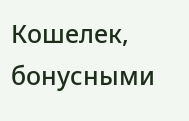Кошелек, бонусными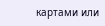картами или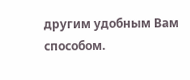другим удобным Вам способом.